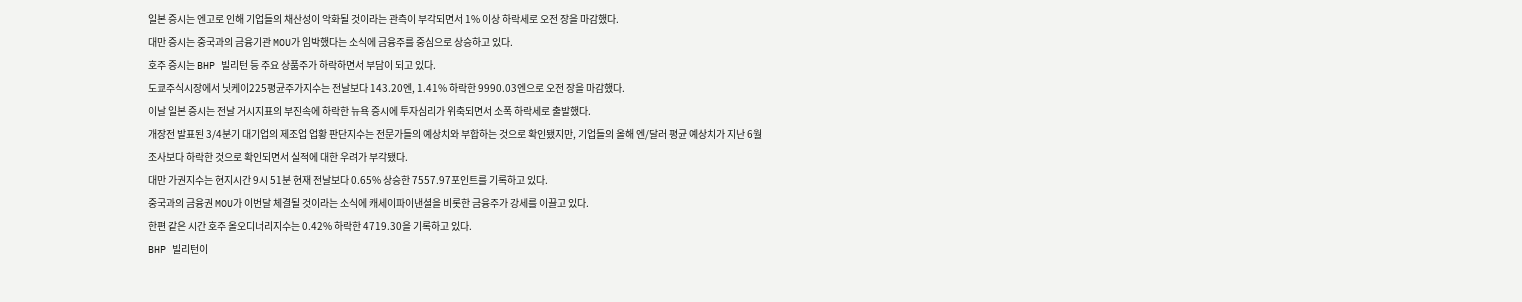일본 증시는 엔고로 인해 기업들의 채산성이 악화될 것이라는 관측이 부각되면서 1% 이상 하락세로 오전 장을 마감했다.
대만 증시는 중국과의 금융기관 MOU가 임박했다는 소식에 금융주를 중심으로 상승하고 있다.
호주 증시는 BHP 빌리턴 등 주요 상품주가 하락하면서 부담이 되고 있다.
도쿄주식시장에서 닛케이225평균주가지수는 전날보다 143.20엔, 1.41% 하락한 9990.03엔으로 오전 장을 마감했다.
이날 일본 증시는 전날 거시지표의 부진속에 하락한 뉴욕 증시에 투자심리가 위축되면서 소폭 하락세로 출발했다.
개장전 발표된 3/4분기 대기업의 제조업 업황 판단지수는 전문가들의 예상치와 부합하는 것으로 확인됐지만, 기업들의 올해 엔/달러 평균 예상치가 지난 6월 조사보다 하락한 것으로 확인되면서 실적에 대한 우려가 부각됐다.
대만 가권지수는 현지시간 9시 51분 현재 전날보다 0.65% 상승한 7557.97포인트를 기록하고 있다.
중국과의 금융권 MOU가 이번달 체결될 것이라는 소식에 캐세이파이낸셜을 비롯한 금융주가 강세를 이끌고 있다.
한편 같은 시간 호주 올오디너리지수는 0.42% 하락한 4719.30을 기록하고 있다.
BHP 빌리턴이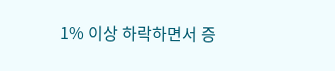1% 이상 하락하면서 증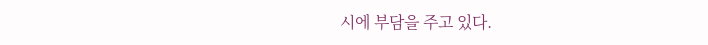시에 부담을 주고 있다.